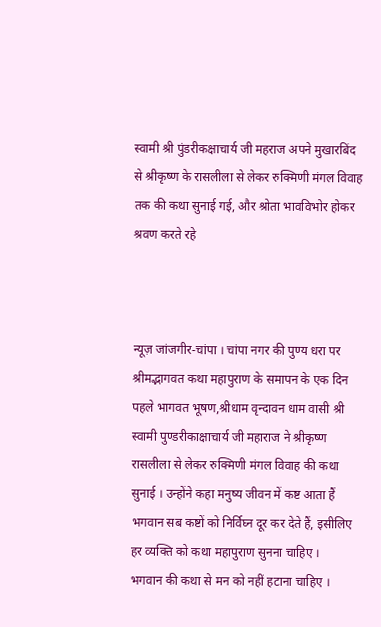स्वामी श्री पुंडरीकक्षाचार्य जी महराज अपने मुखारबिंद से श्रीकृष्ण के रासलीला से लेकर रुक्मिणी मंगल विवाह तक की कथा सुनाई गई, और श्रोता भावविभोर होकर श्रवण करते रहे



न्यूज़ जांजगीर-चांपा । चांपा नगर की पुण्य धरा पर श्रीमद्भागवत कथा महापुराण के समापन के एक दिन पहले भागवत भूषण,श्रीधाम वृन्दावन धाम वासी श्री स्वामी पुण्डरीकाक्षाचार्य जी महाराज ने श्रीकृष्ण रासलीला से लेकर रुक्मिणी मंगल विवाह की कथा सुनाई । उन्होंने कहा मनुष्य जीवन में कष्ट आता हैं भगवान सब कष्टों को निर्विघ्न दूर कर देते हैं, इसीलिए हर व्यक्ति को कथा महापुराण सुनना चाहिए ।
भगवान की कथा से मन को नहीं हटाना चाहिए ।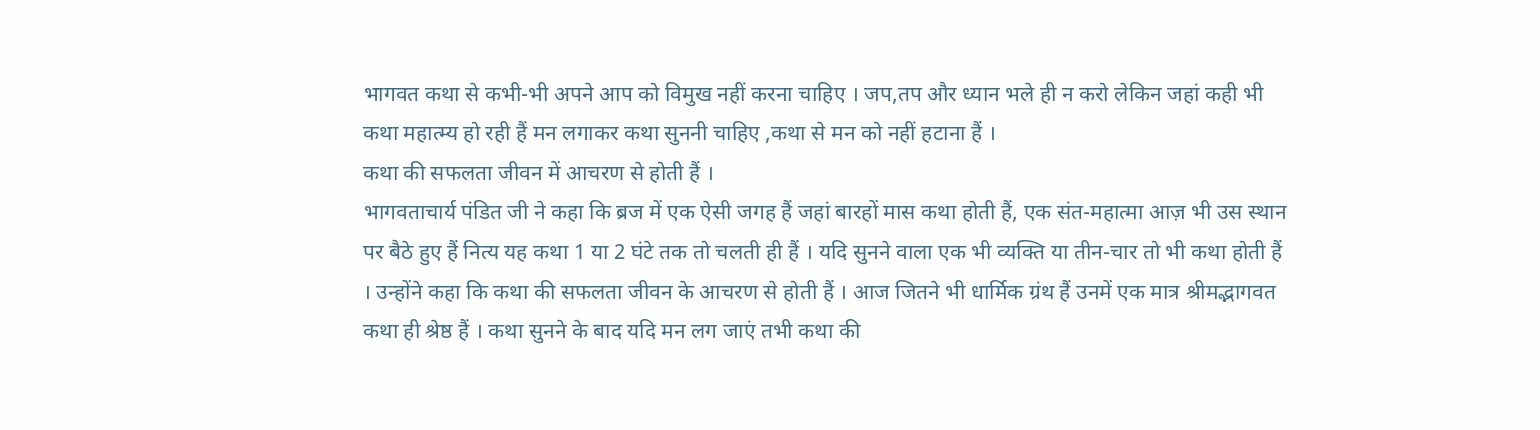भागवत कथा से कभी-भी अपने आप को विमुख नहीं करना चाहिए । जप,तप और ध्यान भले ही न करो लेकिन जहां कही भी कथा महात्म्य हो रही हैं मन लगाकर कथा सुननी चाहिए ,कथा से मन को नहीं हटाना हैं ।
कथा की सफलता जीवन में आचरण से होती हैं ।
भागवताचार्य पंडित जी ने कहा कि ब्रज में एक ऐसी जगह हैं जहां बारहों मास कथा होती हैं, एक संत-महात्मा आज़ भी उस स्थान पर बैठे हुए हैं नित्य यह कथा 1 या 2 घंटे तक तो चलती ही हैं । यदि सुनने वाला एक भी व्यक्ति या तीन-चार तो भी कथा होती हैं । उन्होंने कहा कि कथा की सफलता जीवन के आचरण से होती हैं । आज जितने भी धार्मिक ग्रंथ हैं उनमें एक मात्र श्रीमद्भागवत कथा ही श्रेष्ठ हैं । कथा सुनने के बाद यदि मन लग जाएं तभी कथा की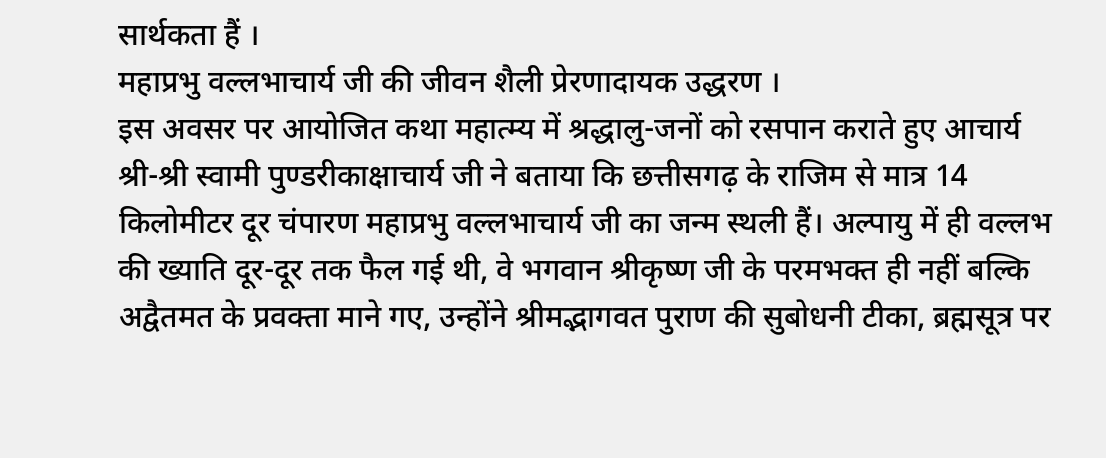सार्थकता हैं ।
महाप्रभु वल्लभाचार्य जी की जीवन शैली प्रेरणादायक उद्धरण ।
इस अवसर पर आयोजित कथा महात्म्य में श्रद्धालु-जनों को रसपान कराते हुए आचार्य श्री-श्री स्वामी पुण्डरीकाक्षाचार्य जी ने बताया कि छत्तीसगढ़ के राजिम से मात्र 14 किलोमीटर दूर चंपारण महाप्रभु वल्लभाचार्य जी का जन्म स्थली हैं। अल्पायु में ही वल्लभ की ख्याति दूर-दूर तक फैल गई थी, वे भगवान श्रीकृष्ण जी के परमभक्त ही नहीं बल्कि अद्वैतमत के प्रवक्ता माने गए, उन्होंने श्रीमद्भागवत पुराण की सुबोधनी टीका, ब्रह्मसूत्र पर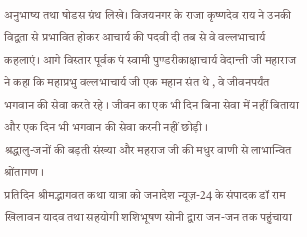अनुभाष्य तथा षोडस ग्रंथ लिखे। विजयनगर के राजा कृष्णदेव राय ने उनकी विद्वता से प्रभावित होकर आचार्य की पदवी दी तब से वे वल्लभाचार्य कहलाएं। आगे विस्तार पूर्वक पं स्वामी पुण्डरीकाक्षाचार्य वेदान्ती जी महाराज ने कहा कि महाप्रभु वल्लभाचार्य जी एक महान संत थे , वे जीवनपर्यंत भगवान की सेवा करते रहे । जीवन का एक भी दिन बिना सेवा में नहीं बिताया और एक दिन भी भगवान की सेवा करनी नहीं छोड़ी ।
श्रद्धालु-जनों की बड़ती संख्या और महराज जी की मधुर वाणी से लाभान्वित श्रोंतागण ।
प्रतिदिन श्रीमद्भागवत कथा यात्रा को जनादेश न्यूज़-24 के संपादक डॉ राम खिलावन यादव तथा सहयोगी शशिभूषण सोनी द्वारा जन-जन तक पहुंचाया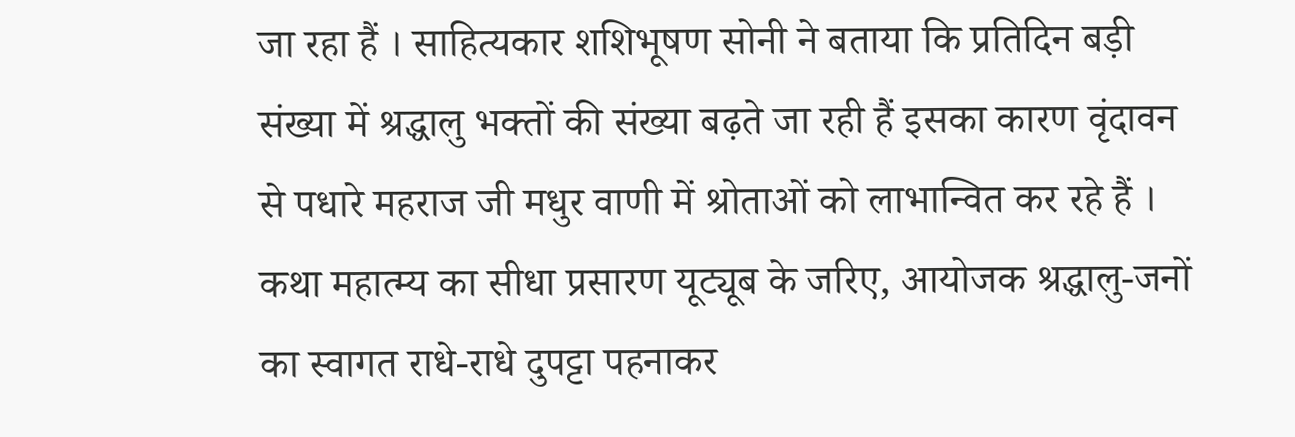जा रहा हैं । साहित्यकार शशिभूषण सोनी ने बताया कि प्रतिदिन बड़ी संख्या में श्रद्धालु भक्तों की संख्या बढ़ते जा रही हैं इसका कारण वृंदावन से पधारे महराज जी मधुर वाणी में श्रोताओं को लाभान्वित कर रहे हैं ।
कथा महात्म्य का सीधा प्रसारण यूट्यूब के जरिए, आयोजक श्रद्धालु-जनों का स्वागत राधे-राधे दुपट्टा पहनाकर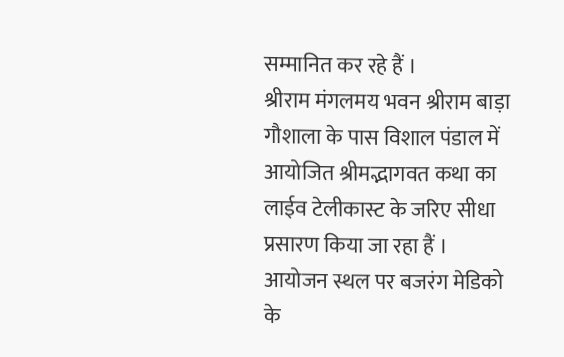सम्मानित कर रहे हैं ।
श्रीराम मंगलमय भवन श्रीराम बाड़ा गौशाला के पास विशाल पंडाल में आयोजित श्रीमद्भागवत कथा का लाईव टेलीकास्ट के जरिए सीधा प्रसारण किया जा रहा हैं । आयोजन स्थल पर बजरंग मेडिको के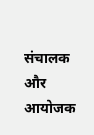संचालक और आयोजक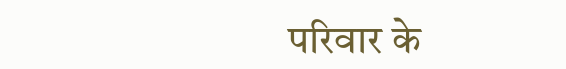परिवार के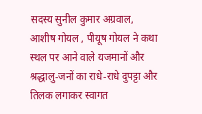सदस्य सुनील कुमार अग्रवाल, आशीष गोयल , पीयूष गोयल ने कथा स्थल पर आने वाले यजमानों और श्रद्धालु-जनों का राधे-राधे दुपट्टा और तिलक लगाकर स्वागत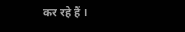कर रहे हैं ।